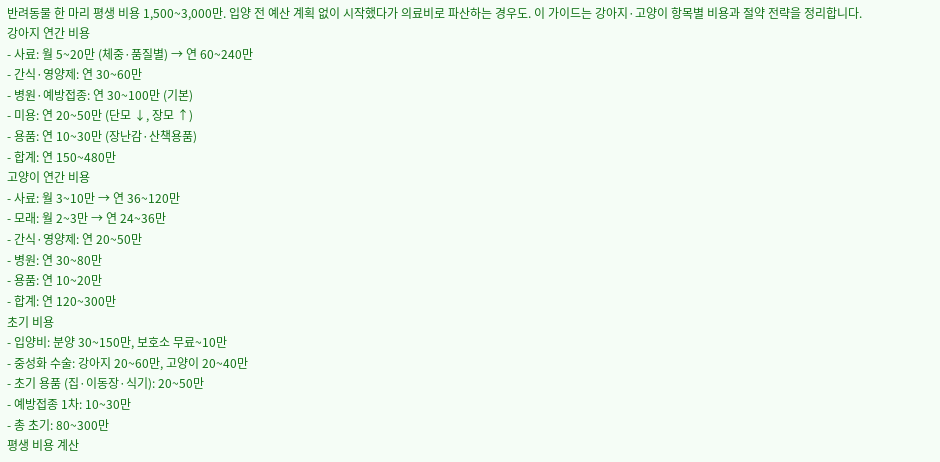반려동물 한 마리 평생 비용 1,500~3,000만. 입양 전 예산 계획 없이 시작했다가 의료비로 파산하는 경우도. 이 가이드는 강아지·고양이 항목별 비용과 절약 전략을 정리합니다.
강아지 연간 비용
- 사료: 월 5~20만 (체중·품질별) → 연 60~240만
- 간식·영양제: 연 30~60만
- 병원·예방접종: 연 30~100만 (기본)
- 미용: 연 20~50만 (단모 ↓, 장모 ↑)
- 용품: 연 10~30만 (장난감·산책용품)
- 합계: 연 150~480만
고양이 연간 비용
- 사료: 월 3~10만 → 연 36~120만
- 모래: 월 2~3만 → 연 24~36만
- 간식·영양제: 연 20~50만
- 병원: 연 30~80만
- 용품: 연 10~20만
- 합계: 연 120~300만
초기 비용
- 입양비: 분양 30~150만, 보호소 무료~10만
- 중성화 수술: 강아지 20~60만, 고양이 20~40만
- 초기 용품 (집·이동장·식기): 20~50만
- 예방접종 1차: 10~30만
- 총 초기: 80~300만
평생 비용 계산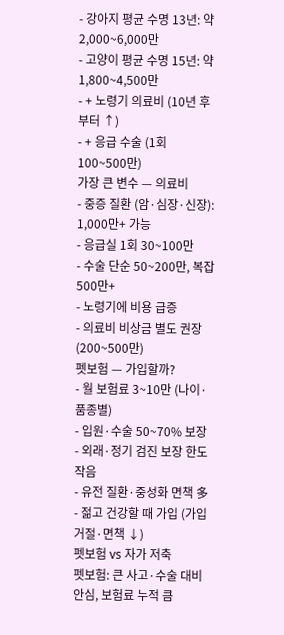- 강아지 평균 수명 13년: 약 2,000~6,000만
- 고양이 평균 수명 15년: 약 1,800~4,500만
- + 노령기 의료비 (10년 후부터 ↑)
- + 응급 수술 (1회 100~500만)
가장 큰 변수 — 의료비
- 중증 질환 (암·심장·신장): 1,000만+ 가능
- 응급실 1회 30~100만
- 수술 단순 50~200만, 복잡 500만+
- 노령기에 비용 급증
- 의료비 비상금 별도 권장 (200~500만)
펫보험 — 가입할까?
- 월 보험료 3~10만 (나이·품종별)
- 입원·수술 50~70% 보장
- 외래·정기 검진 보장 한도 작음
- 유전 질환·중성화 면책 多
- 젊고 건강할 때 가입 (가입 거절·면책 ↓)
펫보험 vs 자가 저축
펫보험: 큰 사고·수술 대비 안심, 보험료 누적 큼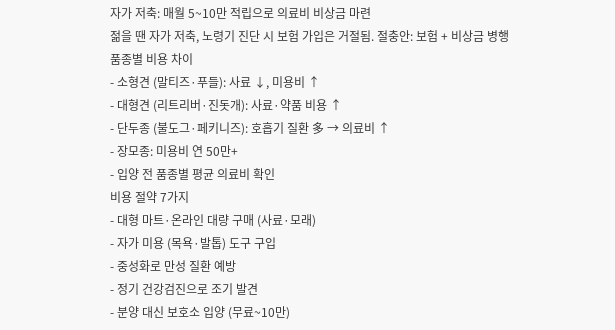자가 저축: 매월 5~10만 적립으로 의료비 비상금 마련
젊을 땐 자가 저축, 노령기 진단 시 보험 가입은 거절됨. 절충안: 보험 + 비상금 병행
품종별 비용 차이
- 소형견 (말티즈·푸들): 사료 ↓, 미용비 ↑
- 대형견 (리트리버·진돗개): 사료·약품 비용 ↑
- 단두종 (불도그·페키니즈): 호흡기 질환 多 → 의료비 ↑
- 장모종: 미용비 연 50만+
- 입양 전 품종별 평균 의료비 확인
비용 절약 7가지
- 대형 마트·온라인 대량 구매 (사료·모래)
- 자가 미용 (목욕·발톱) 도구 구입
- 중성화로 만성 질환 예방
- 정기 건강검진으로 조기 발견
- 분양 대신 보호소 입양 (무료~10만)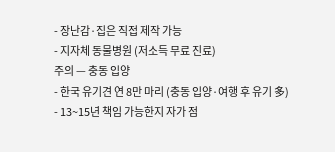- 장난감·집은 직접 제작 가능
- 지자체 동물병원 (저소득 무료 진료)
주의 — 충동 입양
- 한국 유기견 연 8만 마리 (충동 입양·여행 후 유기 多)
- 13~15년 책임 가능한지 자가 점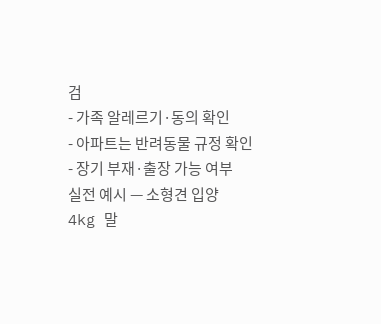검
- 가족 알레르기·동의 확인
- 아파트는 반려동물 규정 확인
- 장기 부재·출장 가능 여부
실전 예시 — 소형견 입양
4kg 말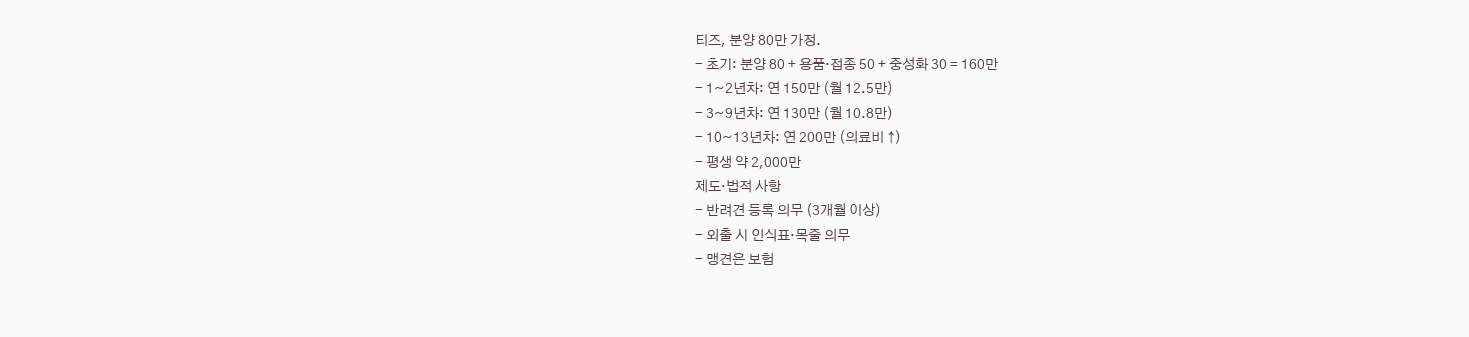티즈, 분양 80만 가정.
- 초기: 분양 80 + 용품·접종 50 + 중성화 30 = 160만
- 1~2년차: 연 150만 (월 12.5만)
- 3~9년차: 연 130만 (월 10.8만)
- 10~13년차: 연 200만 (의료비 ↑)
- 평생 약 2,000만
제도·법적 사항
- 반려견 등록 의무 (3개월 이상)
- 외출 시 인식표·목줄 의무
- 맹견은 보험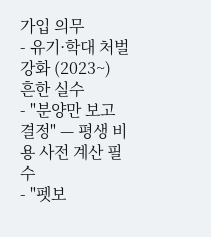가입 의무
- 유기·학대 처벌 강화 (2023~)
흔한 실수
- "분양만 보고 결정" — 평생 비용 사전 계산 필수
- "펫보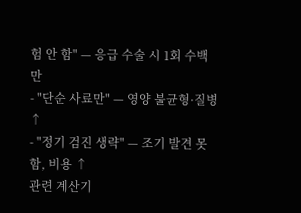험 안 함" — 응급 수술 시 1회 수백만
- "단순 사료만" — 영양 불균형·질병 ↑
- "정기 검진 생략" — 조기 발견 못함, 비용 ↑
관련 계산기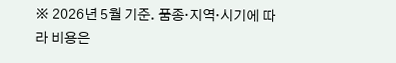※ 2026년 5월 기준. 품종·지역·시기에 따라 비용은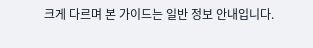크게 다르며 본 가이드는 일반 정보 안내입니다.